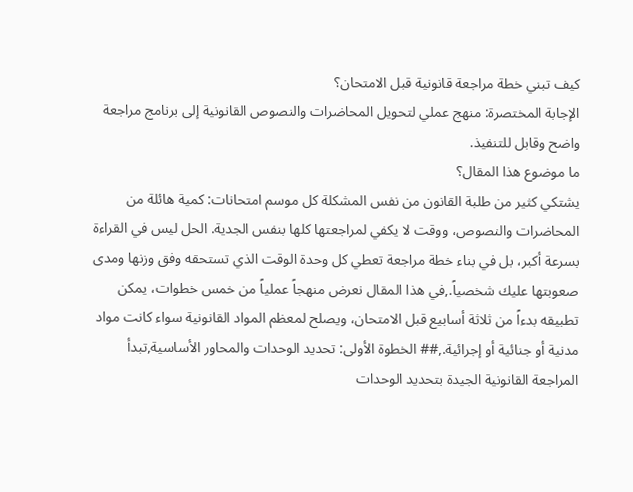كيف تبني خطة مراجعة قانونية قبل الامتحان؟
الإجابة المختصرة: منهج عملي لتحويل المحاضرات والنصوص القانونية إلى برنامج مراجعة واضح وقابل للتنفيذ.
ما موضوع هذا المقال؟
يشتكي كثير من طلبة القانون من نفس المشكلة كل موسم امتحانات: كمية هائلة من المحاضرات والنصوص، ووقت لا يكفي لمراجعتها كلها بنفس الجدية. الحل ليس في القراءة بسرعة أكبر، بل في بناء خطة مراجعة تعطي كل وحدة الوقت الذي تستحقه وفق وزنها ومدى صعوبتها عليك شخصياً.,في هذا المقال نعرض منهجاً عملياً من خمس خطوات، يمكن تطبيقه بدءاً من ثلاثة أسابيع قبل الامتحان، ويصلح لمعظم المواد القانونية سواء كانت مواد مدنية أو جنائية أو إجرائية.,## الخطوة الأولى: تحديد الوحدات والمحاور الأساسية,تبدأ المراجعة القانونية الجيدة بتحديد الوحدات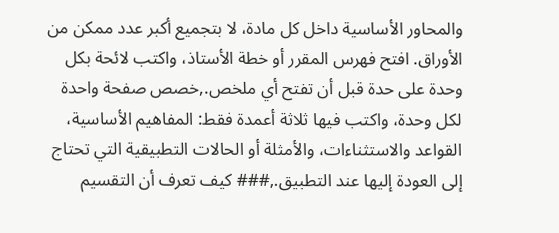والمحاور الأساسية داخل كل مادة، لا بتجميع أكبر عدد ممكن من الأوراق. افتح فهرس المقرر أو خطة الأستاذ، واكتب لائحة بكل وحدة على حدة قبل أن تفتح أي ملخص.,خصص صفحة واحدة لكل وحدة، واكتب فيها ثلاثة أعمدة فقط: المفاهيم الأساسية، القواعد والاستثناءات، والأمثلة أو الحالات التطبيقية التي تحتاج إلى العودة إليها عند التطبيق.,### كيف تعرف أن التقسيم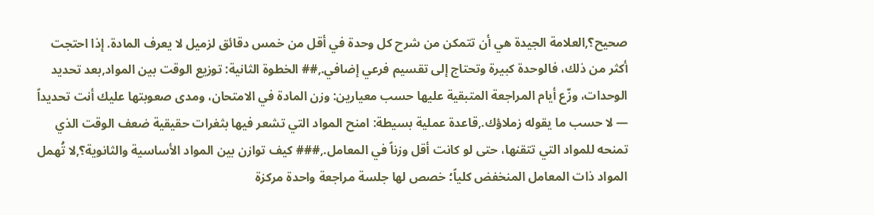صحيح؟,العلامة الجيدة هي أن تتمكن من شرح كل وحدة في أقل من خمس دقائق لزميل لا يعرف المادة. إذا احتجت أكثر من ذلك، فالوحدة كبيرة وتحتاج إلى تقسيم فرعي إضافي.,## الخطوة الثانية: توزيع الوقت بين المواد,بعد تحديد الوحدات، وزّع أيام المراجعة المتبقية عليها حسب معيارين: وزن المادة في الامتحان، ومدى صعوبتها عليك أنت تحديداً — لا حسب ما يقوله زملاؤك.,قاعدة عملية بسيطة: امنح المواد التي تشعر فيها بثغرات حقيقية ضعف الوقت الذي تمنحه للمواد التي تتقنها، حتى لو كانت أقل وزناً في المعامل.,### كيف توازن بين المواد الأساسية والثانوية؟,لا تُهمل المواد ذات المعامل المنخفض كلياً؛ خصص لها جلسة مراجعة واحدة مركزة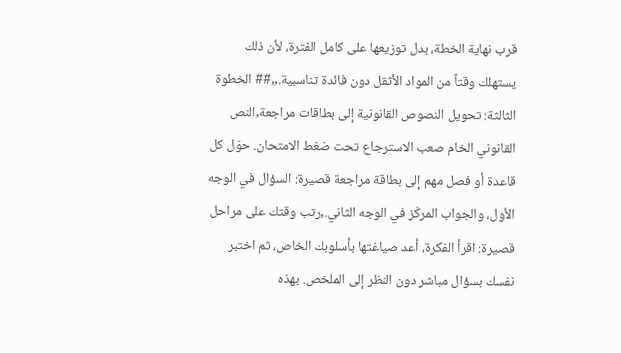قرب نهاية الخطة، بدل توزيعها على كامل الفترة، لأن ذلك يستهلك وقتاً من المواد الأثقل دون فائدة تناسبية.,,## الخطوة الثالثة: تحويل النصوص القانونية إلى بطاقات مراجعة,النص القانوني الخام صعب الاسترجاع تحت ضغط الامتحان. حوّل كل قاعدة أو فصل مهم إلى بطاقة مراجعة قصيرة: السؤال في الوجه الأول، والجواب المركّز في الوجه الثاني.,رتب وقتك على مراحل قصيرة: اقرأ الفكرة، أعد صياغتها بأسلوبك الخاص، ثم اختبر نفسك بسؤال مباشر دون النظر إلى الملخص. بهذه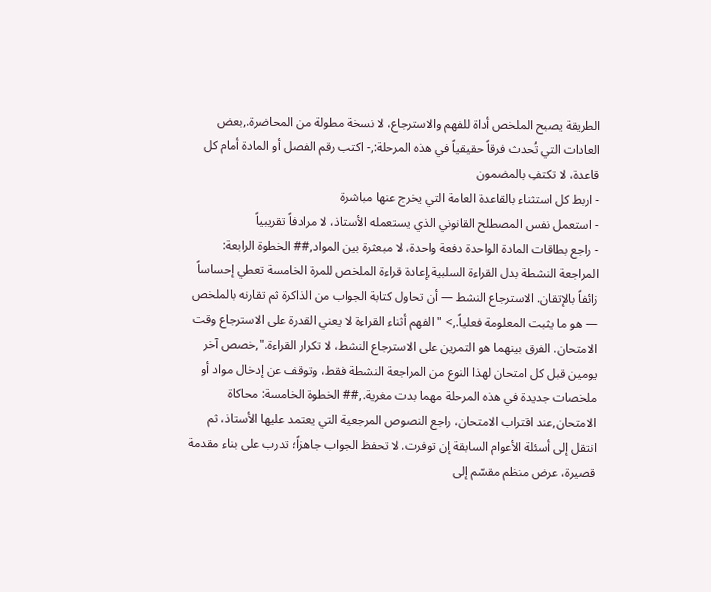الطريقة يصبح الملخص أداة للفهم والاسترجاع، لا نسخة مطولة من المحاضرة.,بعض العادات التي تُحدث فرقاً حقيقياً في هذه المرحلة:,- اكتب رقم الفصل أو المادة أمام كل قاعدة، لا تكتفِ بالمضمون
- اربط كل استثناء بالقاعدة العامة التي يخرج عنها مباشرة
- استعمل نفس المصطلح القانوني الذي يستعمله الأستاذ، لا مرادفاً تقريبياً
- راجع بطاقات المادة الواحدة دفعة واحدة، لا مبعثرة بين المواد,## الخطوة الرابعة: المراجعة النشطة بدل القراءة السلبية,إعادة قراءة الملخص للمرة الخامسة تعطي إحساساً زائفاً بالإتقان. الاسترجاع النشط — أن تحاول كتابة الجواب من الذاكرة ثم تقارنه بالملخص — هو ما يثبت المعلومة فعلياً.,> "الفهم أثناء القراءة لا يعني القدرة على الاسترجاع وقت الامتحان. الفرق بينهما هو التمرين على الاسترجاع النشط، لا تكرار القراءة.",خصص آخر يومين قبل كل امتحان لهذا النوع من المراجعة النشطة فقط، وتوقف عن إدخال مواد أو ملخصات جديدة في هذه المرحلة مهما بدت مغرية.,## الخطوة الخامسة: محاكاة الامتحان,عند اقتراب الامتحان، راجع النصوص المرجعية التي يعتمد عليها الأستاذ، ثم انتقل إلى أسئلة الأعوام السابقة إن توفرت. لا تحفظ الجواب جاهزاً؛ تدرب على بناء مقدمة قصيرة، عرض منظم مقسّم إلى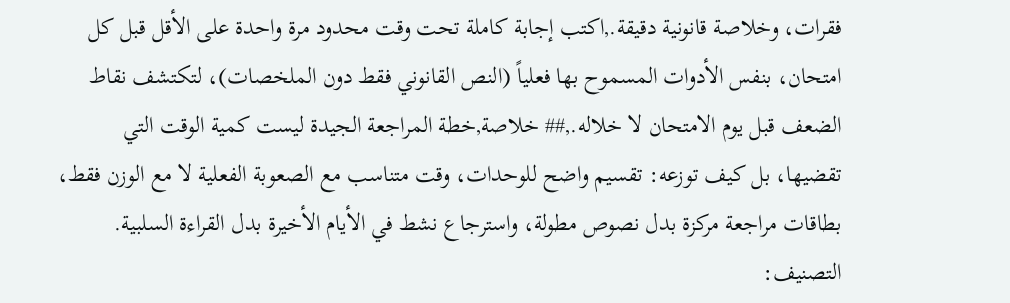فقرات، وخلاصة قانونية دقيقة.,اكتب إجابة كاملة تحت وقت محدود مرة واحدة على الأقل قبل كل امتحان، بنفس الأدوات المسموح بها فعلياً (النص القانوني فقط دون الملخصات)، لتكتشف نقاط الضعف قبل يوم الامتحان لا خلاله.,## خلاصة,خطة المراجعة الجيدة ليست كمية الوقت التي تقضيها، بل كيف توزعه: تقسيم واضح للوحدات، وقت متناسب مع الصعوبة الفعلية لا مع الوزن فقط، بطاقات مراجعة مركزة بدل نصوص مطولة، واسترجاع نشط في الأيام الأخيرة بدل القراءة السلبية.
التصنيف: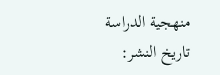منهجية الدراسة
تاريخ النشر: